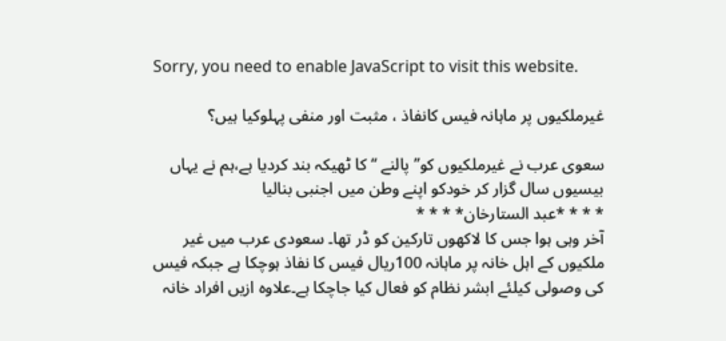Sorry, you need to enable JavaScript to visit this website.

غیرملکیوں پر ماہانہ فیس کانفاذ ، مثبت اور منفی پہلوکیا ہیں؟

سعوی عرب نے غیرملکیوں کو’’ پالنے ‘‘ کا ٹھیکہ بند کردیا ہے،ہم نے یہاں بیسیوں سال گزار کر خودکو اپنے وطن میں اجنبی بنالیا
* * * *عبد الستارخان* * * *
آخر وہی ہوا جس کا لاکھوں تارکین کو ڈر تھا۔ سعودی عرب میں غیر ملکیوں کے اہل خانہ پر ماہانہ 100ریال فیس کا نفاذ ہوچکا ہے جبکہ فیس کی وصولی کیلئے ابشر نظام کو فعال کیا جاچکا ہے۔علاوہ ازیں افراد خانہ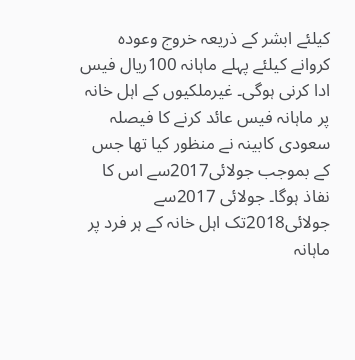کیلئے ابشر کے ذریعہ خروج وعودہ کروانے کیلئے پہلے ماہانہ 100ریال فیس ادا کرنی ہوگی۔ غیرملکیوں کے اہل خانہ پر ماہانہ فیس عائد کرنے کا فیصلہ سعودی کابینہ نے منظور کیا تھا جس کے بموجب جولائی2017سے اس کا نفاذ ہوگا۔ جولائی 2017سے جولائی2018تک اہل خانہ کے ہر فرد پر ماہانہ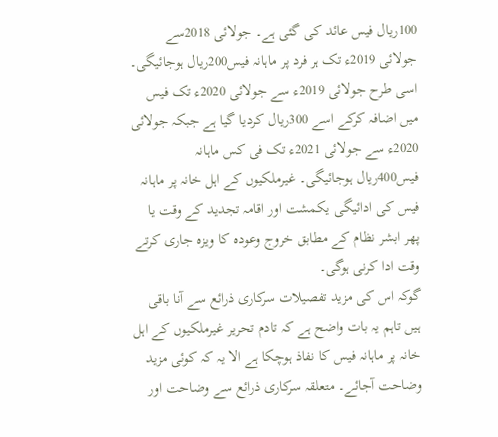100ریال فیس عائد کی گئی ہے۔ جولائی 2018سے جولائی 2019ء تک ہر فرد پر ماہانہ فیس200ریال ہوجائیگی۔ اسی طرح جولائی 2019ء سے جولائی 2020ء تک فیس میں اضافہ کرکے اسے 300ریال کردیا گیا ہے جبکہ جولائی 2020ء سے جولائی 2021ء تک فی کس ماہانہ فیس400ریال ہوجائیگی۔ غیرملکیوں کے اہل خانہ پر ماہانہ فیس کی ادائیگی یکمشت اور اقامہ تجدید کے وقت یا پھر ابشر نظام کے مطابق خروج وعودہ کا ویزہ جاری کرتے وقت ادا کرنی ہوگی۔
گوکہ اس کی مزید تفصیلات سرکاری ذرائع سے آنا باقی ہیں تاہم یہ بات واضح ہے کہ تادم تحریر غیرملکیوں کے اہل خانہ پر ماہانہ فیس کا نفاذ ہوچکا ہے الا یہ کہ کوئی مزید وضاحت آجائے۔ متعلقہ سرکاری ذرائع سے وضاحت اور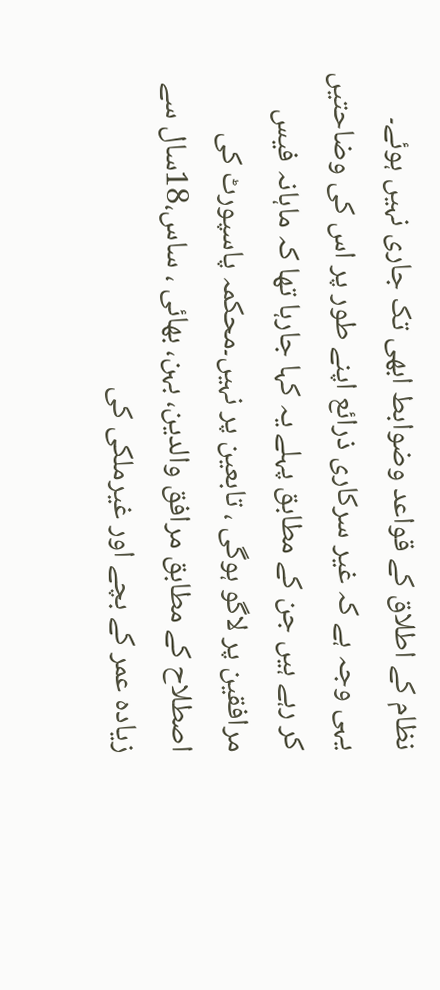نظام کے اطلاق کے قواعد وضوابط ابھی تک جاری نہیں ہوئے۔ یہی وجہ ہے کہ غیر سرکاری ذرائع اپنے طور پر اس کی وضاحتیں کر رہے ہیں جن کے مطابق پہلے یہ کہا جارہا تھا کہ ماہانہ فیس مرافقین پر لاگو ہوگی ، تابعین پر نہیں۔محکمہ پاسپورٹ کی اصطلاح کے مطابق مرافق والدین، بہن، بھائی ، ساس،18سال سے زیادہ عمر کے بچے اور غیرملکی کی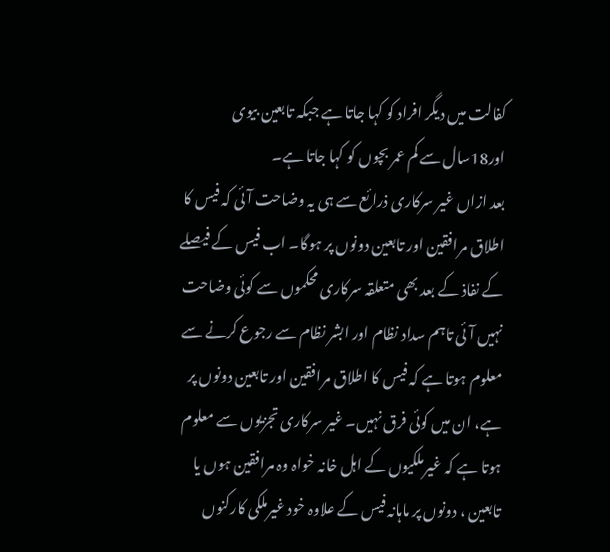کفالت میں دیگر افراد کو کہا جاتا ہے جبکہ تابعین بیوی اور18سال سے کم عمر بچوں کو کہا جاتا ہے۔
بعد ازاں غیر سرکاری ذرائع سے ہی یہ وضاحت آئی کہ فیس کا اطلاق مرافقین اور تابعین دونوں پر ہوگا۔ اب فیس کے فیصلے کے نفاذ کے بعد بھی متعلقہ سرکاری محکموں سے کوئی وضاحت نہیں آئی تاہم سداد نظام اور ابشر نظام سے رجوع کرنے سے معلوم ہوتا ہے کہ فیس کا اطلاق مرافقین اور تابعین دونوں پر ہے، ان میں کوئی فرق نہیں۔ غیر سرکاری تجزیوں سے معلوم ہوتا ہے کہ غیرملکیوں کے اہل خانہ خواہ وہ مرافقین ہوں یا تابعین ، دونوں پر ماہانہ فیس کے علاوہ خود غیرملکی کارکنوں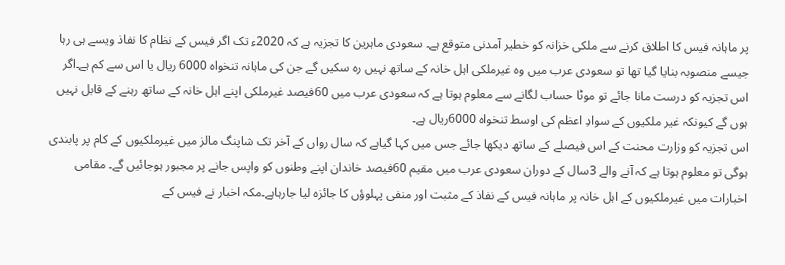پر ماہانہ فیس کا اطلاق کرنے سے ملکی خزانہ کو خطیر آمدنی متوقع ہے۔ سعودی ماہرین کا تجزیہ ہے کہ 2020ء تک اگر فیس کے نظام کا نفاذ ویسے ہی رہا جیسے منصوبہ بنایا گیا تھا تو سعودی عرب میں وہ غیرملکی اہل خانہ کے ساتھ نہیں رہ سکیں گے جن کی ماہانہ تنخواہ 6000 ریال یا اس سے کم ہے۔اگر اس تجزیہ کو درست مانا جائے تو موٹا حساب لگانے سے معلوم ہوتا ہے کہ سعودی عرب میں 60فیصد غیرملکی اپنے اہل خانہ کے ساتھ رہنے کے قابل نہیں ہوں گے کیونکہ غیر ملکیوں کے سوادِ اعظم کی اوسط تنخواہ 6000ریال ہے۔
اس تجزیہ کو وزارت محنت کے اس فیصلے کے ساتھ دیکھا جائے جس میں کہا گیاہے کہ سال رواں کے آخر تک شاپنگ مالز میں غیرملکیوں کے کام پر پابندی ہوگی تو معلوم ہوتا ہے کہ آنے والے 3سال کے دوران سعودی عرب میں مقیم 60فیصد خاندان اپنے وطنوں کو واپس جانے پر مجبور ہوجائیں گے۔ مقامی اخبارات میں غیرملکیوں کے اہل خانہ پر ماہانہ فیس کے نفاذ کے مثبت اور منفی پہلوؤں کا جائزہ لیا جارہاہے۔مکہ اخبار نے فیس کے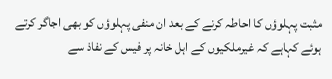مثبت پہلوؤں کا احاطہ کرنے کے بعد ان منفی پہلوؤں کو بھی اجاگر کرتے ہوئے کہاہے کہ غیرملکیوں کے اہل خانہ پر فیس کے نفاذ سے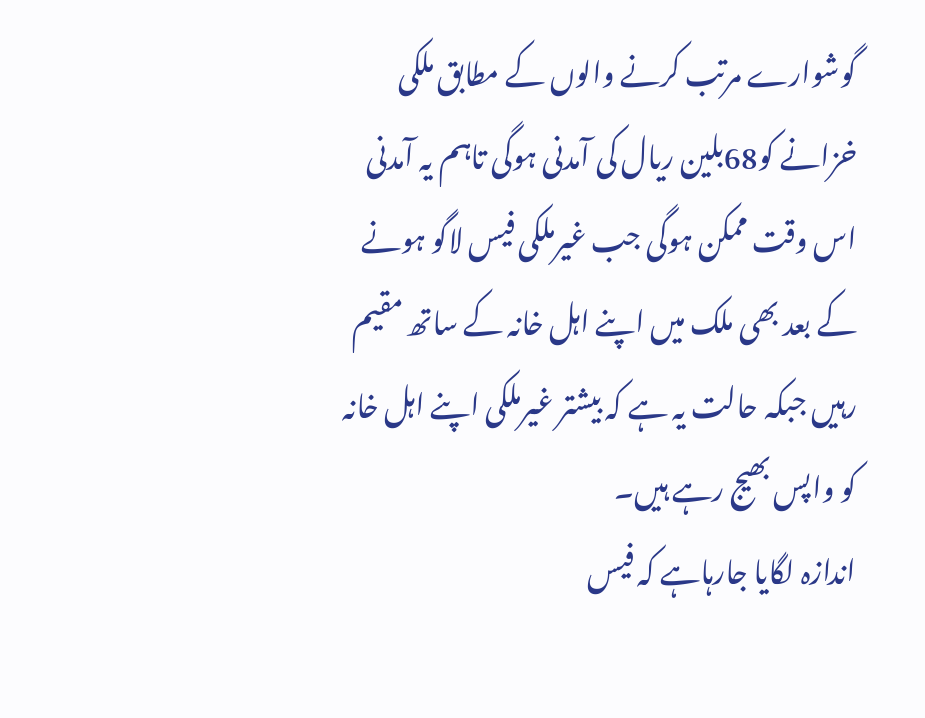گوشوارے مرتب کرنے والوں کے مطابق ملکی خزانے کو68بلین ریال کی آمدنی ہوگی تاہم یہ آمدنی اس وقت ممکن ہوگی جب غیرملکی فیس لاگو ہونے کے بعد بھی ملک میں اپنے اہل خانہ کے ساتھ مقیم رہیں جبکہ حالت یہ ہے کہ بیشتر غیرملکی اپنے اہل خانہ کو واپس بھیج رہے ہیں۔
اندازہ لگایا جارہاہے کہ فیس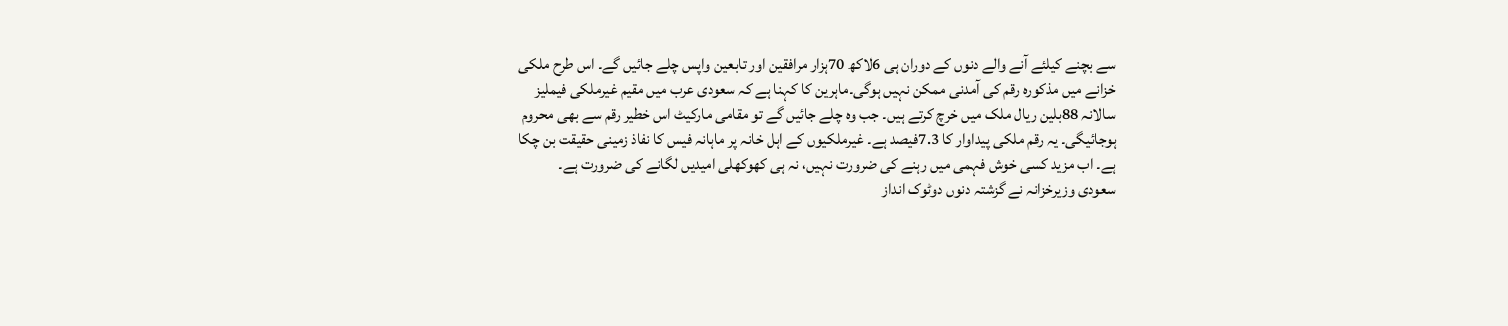سے بچنے کیلئے آنے والے دنوں کے دوران ہی 6لاکھ 70ہزار مرافقین اور تابعین واپس چلے جائیں گے۔ اس طرح ملکی خزانے میں مذکورہ رقم کی آمدنی ممکن نہیں ہوگی۔ماہرین کا کہنا ہے کہ سعودی عرب میں مقیم غیرملکی فیملیز سالانہ 88بلین ریال ملک میں خرچ کرتے ہیں۔ جب وہ چلے جائیں گے تو مقامی مارکیٹ اس خطیر رقم سے بھی محروم ہوجائیگی۔ یہ رقم ملکی پیداوار کا 7.3فیصد ہے۔ غیرملکیوں کے اہل خانہ پر ماہانہ فیس کا نفاذ زمینی حقیقت بن چکا ہے۔ اب مزید کسی خوش فہمی میں رہنے کی ضرورت نہیں، نہ ہی کھوکھلی امیدیں لگانے کی ضرورت ہے۔
سعودی وزیرخزانہ نے گزشتہ دنوں دوٹوک انداز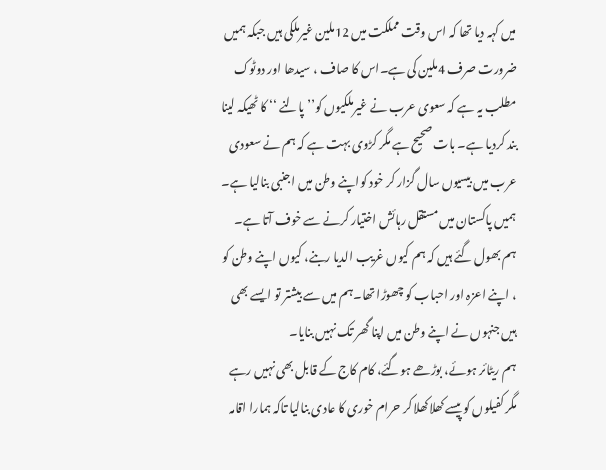میں کہہ دیا تھا کہ اس وقت مملکت میں 12ملین غیرملکی ہیں جبکہ ہمیں ضرورت صرف 4ملین کی ہے۔اس کا صاف ، سیدھا اور دوٹوک مطلب یہ ہے کہ سعوی عرب نے غیرملکیوں کو’’ پالنے ‘‘ کا ٹھیکہ لینا بند کردیا ہے۔ بات صحیح ہے مگر کڑوی بہت ہے کہ ہم نے سعودی عرب میں بیسیوں سال گزار کر خود کواپنے وطن میں اجنبی بنالیا ہے۔ ہمیں پاکستان میں مستقل رہائش اختیار کرنے سے خوف آتا ہے۔ ہم بھول گئے ہیں کہ ہم کیوں غریب الدیا ربنے، کیوں اپنے وطن کو ، اپنے اعزہ اور احباب کو چھوڑا تھا۔ہم میں سے بیشتر تو ایسے بھی ہیں جنہوں نے اپنے وطن میں اپنا گھر تک نہیں بنایا۔
ہم ریٹائر ہوئے، بوڑھے ہوگئے، کام کاج کے قابل بھی نہیں رہے مگر کفیلوں کو پیسے کھلاکھلا کر حرام خوری کا عادی بنالیا تاکہ ہمارا اقامہ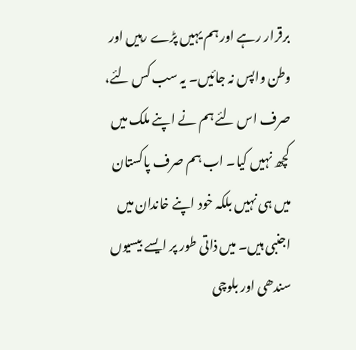برقرار رہے اور ہم یہیں پڑے رہیں اور وطن واپس نہ جائیں۔ یہ سب کس لئے، صرف اس لئے ہم نے اپنے ملک میں کچھ نہیں کیا۔ اب ہم صرف پاکستان میں ہی نہیں بلکہ خود اپنے خاندان میں اجنبی ہیں۔ میں ذاتی طور پر ایسے بیسیوں سندھی اور بلوچی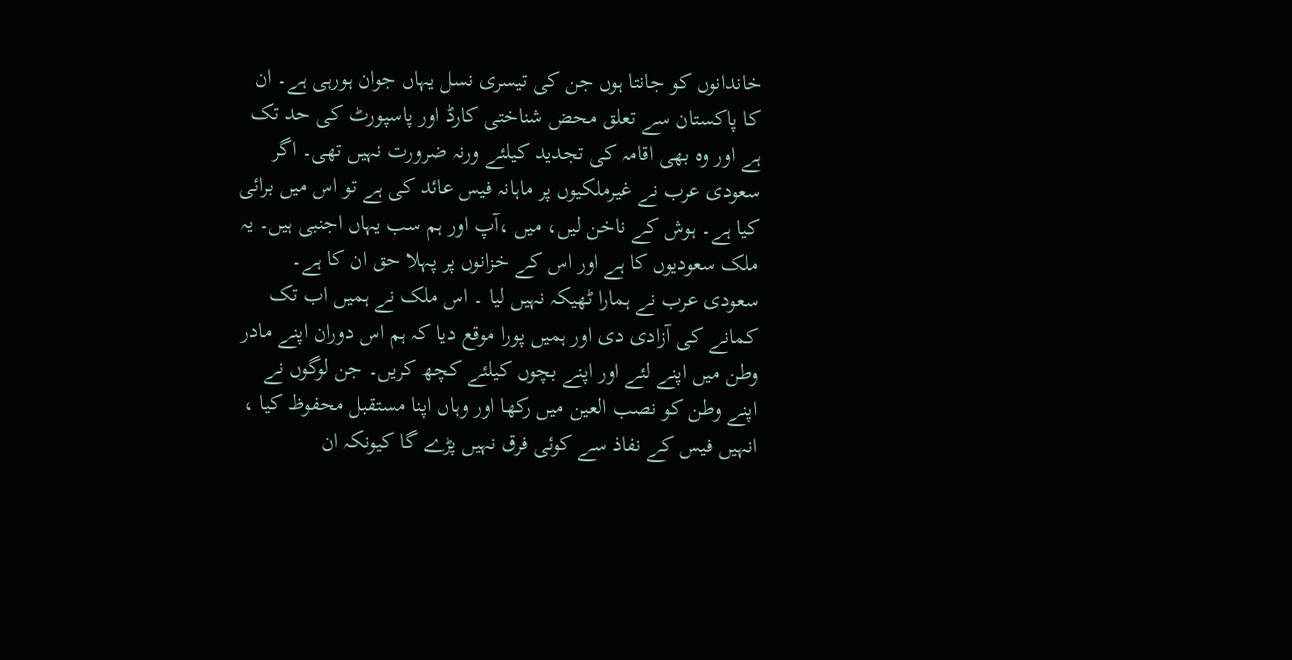خاندانوں کو جانتا ہوں جن کی تیسری نسل یہاں جوان ہورہی ہے۔ ان کا پاکستان سے تعلق محض شناختی کارڈ اور پاسپورٹ کی حد تک ہے اور وہ بھی اقامہ کی تجدید کیلئے ورنہ ضرورت نہیں تھی۔ اگر سعودی عرب نے غیرملکیوں پر ماہانہ فیس عائد کی ہے تو اس میں برائی کیا ہے۔ ہوش کے ناخن لیں، میں ،آپ اور ہم سب یہاں اجنبی ہیں۔ یہ ملک سعودیوں کا ہے اور اس کے خزانوں پر پہلا حق ان کا ہے۔
سعودی عرب نے ہمارا ٹھیکہ نہیں لیا ۔ اس ملک نے ہمیں اب تک کمانے کی آزادی دی اور ہمیں پورا موقع دیا کہ ہم اس دوران اپنے مادر وطن میں اپنے لئے اور اپنے بچوں کیلئے کچھ کریں۔ جن لوگوں نے اپنے وطن کو نصب العین میں رکھا اور وہاں اپنا مستقبل محفوظ کیا ، انہیں فیس کے نفاذ سے کوئی فرق نہیں پڑے گا کیونکہ ان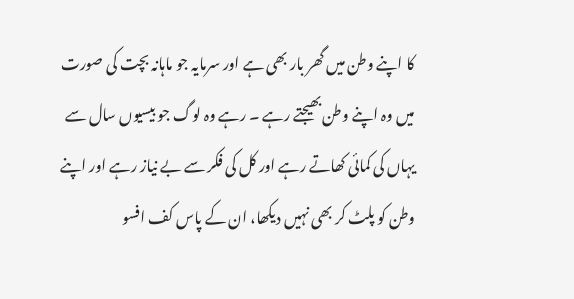کا اپنے وطن میں گھر بار بھی ہے اور سرمایہ جو ماہانہ بچت کی صورت میں وہ اپنے وطن بھیجتے رہے ۔ رہے وہ لوگ جو بیسیوں سال سے یہاں کی کمائی کھاتے رہے اور کل کی فکر سے بے نیاز رہے اور اپنے وطن کو پلٹ کر بھی نہیں دیکھا، ان کے پاس کف افسو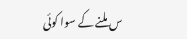س ملنے کے سوا کوئی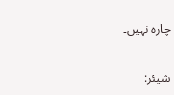چارہ نہیں۔

شیئر: